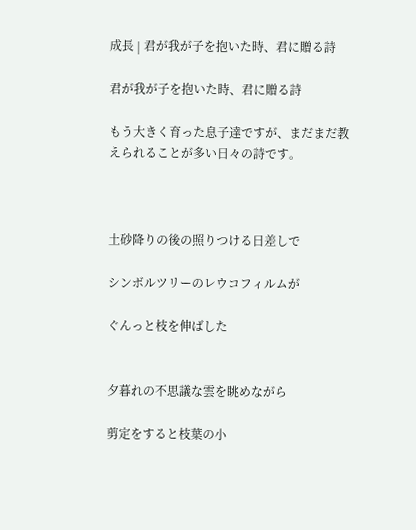成長 | 君が我が子を抱いた時、君に贈る詩

君が我が子を抱いた時、君に贈る詩

もう大きく育った息子達ですが、まだまだ教えられることが多い日々の詩です。



土砂降りの後の照りつける日差しで

シンボルツリーのレウコフィルムが

ぐんっと枝を伸ばした


夕暮れの不思議な雲を眺めながら

剪定をすると枝葉の小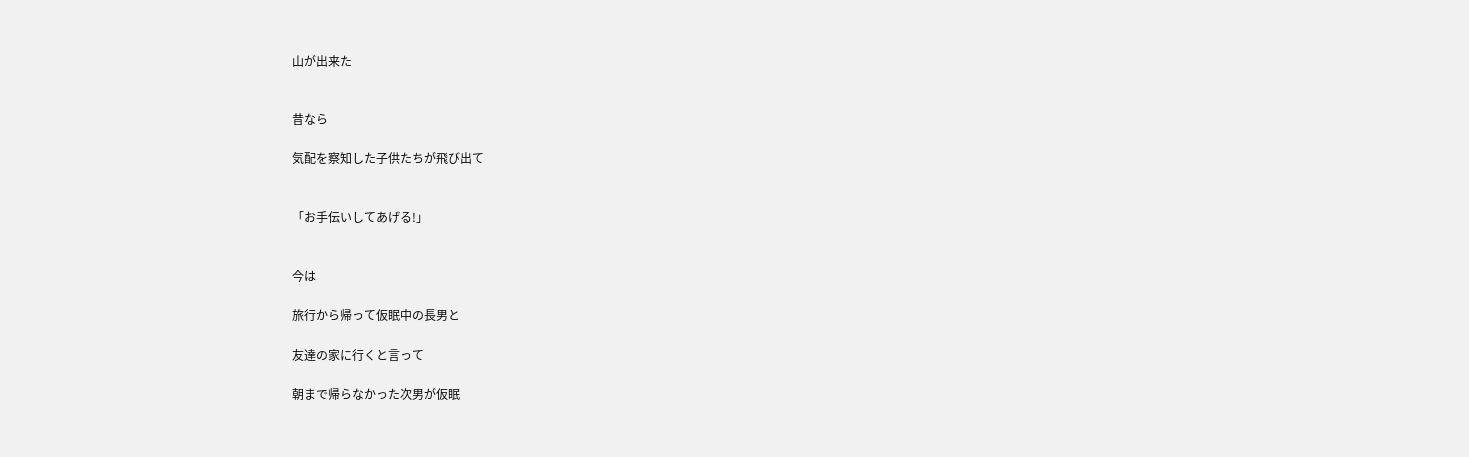山が出来た


昔なら

気配を察知した子供たちが飛び出て


「お手伝いしてあげる!」


今は

旅行から帰って仮眠中の長男と

友達の家に行くと言って

朝まで帰らなかった次男が仮眠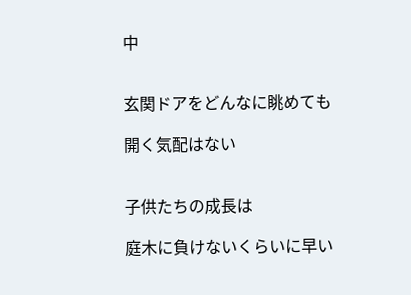中


玄関ドアをどんなに眺めても

開く気配はない


子供たちの成長は

庭木に負けないくらいに早い